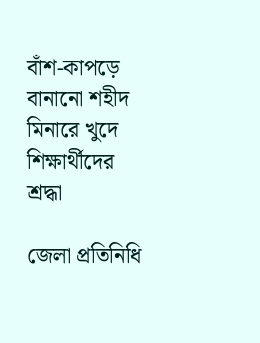বাঁশ-কাপড়ে বানানো শহীদ মিনারে খুদে শিক্ষার্থীদের শ্রদ্ধা

জেলা প্রতিনিধি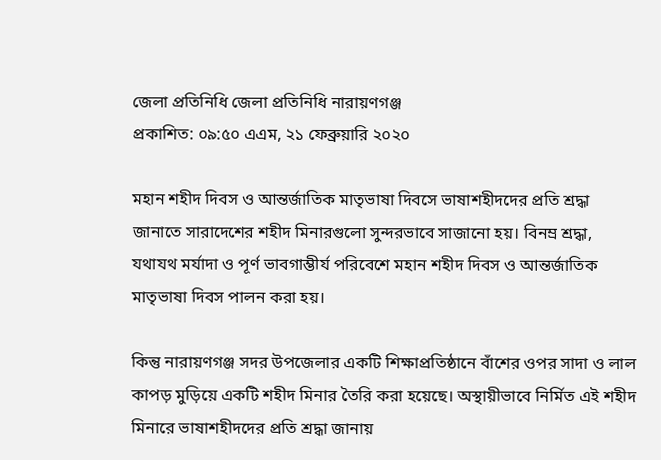জেলা প্রতিনিধি জেলা প্রতিনিধি নারায়ণগঞ্জ
প্রকাশিত: ০৯:৫০ এএম, ২১ ফেব্রুয়ারি ২০২০

মহান শহীদ দিবস ও আন্তর্জাতিক মাতৃভাষা দিবসে ভাষাশহীদদের প্রতি শ্রদ্ধা জানাতে সারাদেশের শহীদ মিনারগুলো সুন্দরভাবে সাজানো হয়। বিনম্র শ্রদ্ধা, যথাযথ মর্যাদা ও পূর্ণ ভাবগাম্ভীর্য পরিবেশে মহান শহীদ দিবস ও আন্তর্জাতিক মাতৃভাষা দিবস পালন করা হয়।

কিন্তু নারায়ণগঞ্জ সদর উপজেলার একটি শিক্ষাপ্রতিষ্ঠানে বাঁশের ওপর সাদা ও লাল কাপড় মুড়িয়ে একটি শহীদ মিনার তৈরি করা হয়েছে। অস্থায়ীভাবে নির্মিত এই শহীদ মিনারে ভাষাশহীদদের প্রতি শ্রদ্ধা জানায়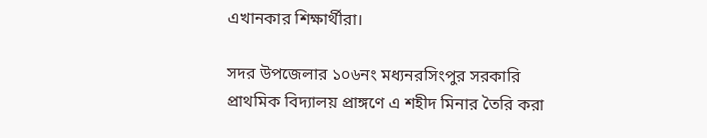এখানকার শিক্ষার্থীরা।

সদর উপজেলার ১০৬নং মধ্যনরসিংপুর সরকারি প্রাথমিক বিদ্যালয় প্রাঙ্গণে এ শহীদ মিনার তৈরি করা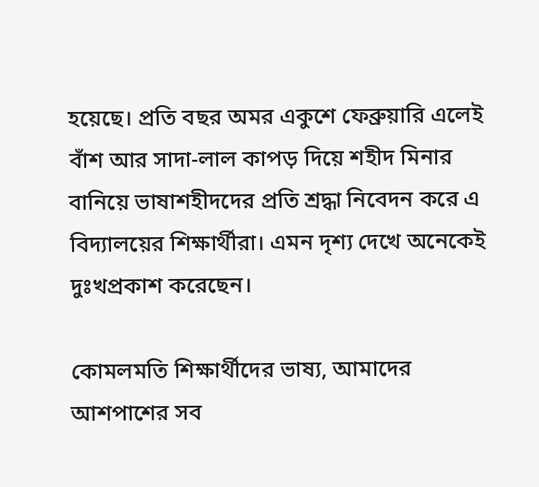হয়েছে। প্রতি বছর অমর একুশে ফেব্রুয়ারি এলেই বাঁশ আর সাদা-লাল কাপড় দিয়ে শহীদ মিনার বানিয়ে ভাষাশহীদদের প্রতি শ্রদ্ধা নিবেদন করে এ বিদ্যালয়ের শিক্ষার্থীরা। এমন দৃশ্য দেখে অনেকেই দুঃখপ্রকাশ করেছেন।

কোমলমতি শিক্ষার্থীদের ভাষ্য, আমাদের আশপাশের সব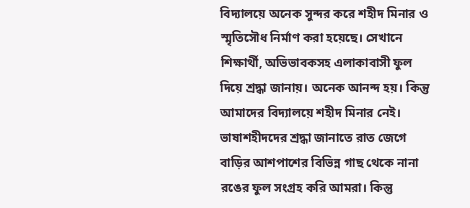বিদ্যালয়ে অনেক সুন্দর করে শহীদ মিনার ও স্মৃতিসৌধ নির্মাণ করা হয়েছে। সেখানে শিক্ষার্থী, অভিভাবকসহ এলাকাবাসী ফুল দিয়ে শ্রদ্ধা জানায়। অনেক আনন্দ হয়। কিন্তু আমাদের বিদ্যালয়ে শহীদ মিনার নেই। ভাষাশহীদদের শ্রদ্ধা জানাতে রাত জেগে বাড়ির আশপাশের বিভিন্ন গাছ থেকে নানা রঙের ফুল সংগ্রহ করি আমরা। কিন্তু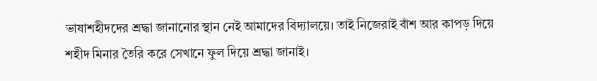ভাষাশহীদদের শ্রদ্ধা জানানোর স্থান নেই আমাদের বিদ্যালয়ে। তাই নিজেরাই বাঁশ আর কাপড় দিয়ে শহীদ মিনার তৈরি করে সেখানে ফুল দিয়ে শ্রদ্ধা জানাই।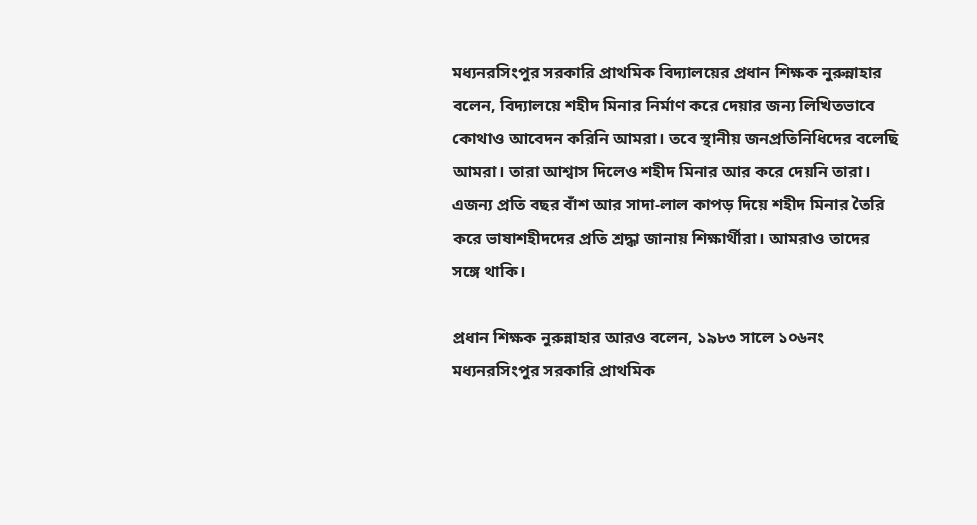মধ্যনরসিংপুর সরকারি প্রাথমিক বিদ্যালয়ের প্রধান শিক্ষক নুরুন্নাহার বলেন, বিদ্যালয়ে শহীদ মিনার নির্মাণ করে দেয়ার জন্য লিখিতভাবে কোথাও আবেদন করিনি আমরা। তবে স্থানীয় জনপ্রতিনিধিদের বলেছি আমরা। তারা আশ্বাস দিলেও শহীদ মিনার আর করে দেয়নি তারা। এজন্য প্রতি বছর বাঁশ আর সাদা-লাল কাপড় দিয়ে শহীদ মিনার তৈরি করে ভাষাশহীদদের প্রতি শ্রদ্ধা জানায় শিক্ষার্থীরা। আমরাও তাদের সঙ্গে থাকি।

প্রধান শিক্ষক নুরুন্নাহার আরও বলেন, ১৯৮৩ সালে ১০৬নং মধ্যনরসিংপুর সরকারি প্রাথমিক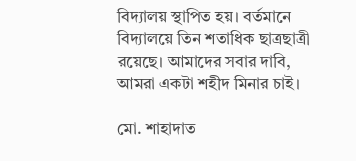বিদ্যালয় স্থাপিত হয়। বর্তমানে বিদ্যালয়ে তিন শতাধিক ছাত্রছাত্রী রয়েছে। আমাদের সবার দাবি, আমরা একটা শহীদ মিনার চাই।

মো. শাহাদাত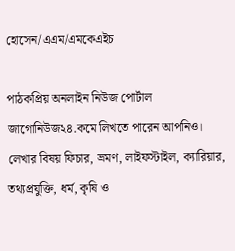হোসেন/এএম/এমকেএইচ

পাঠকপ্রিয় অনলাইন নিউজ পোর্টাল জাগোনিউজ২৪.কমে লিখতে পারেন আপনিও। লেখার বিষয় ফিচার, ভ্রমণ, লাইফস্টাইল, ক্যারিয়ার, তথ্যপ্রযুক্তি, ধর্ম, কৃষি ও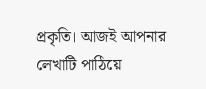প্রকৃতি। আজই আপনার লেখাটি পাঠিয়ে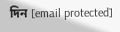দিন [email protected]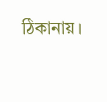ঠিকানায়।